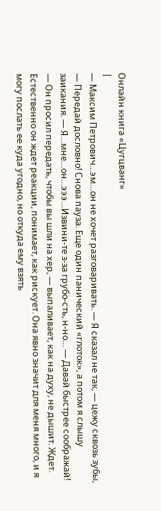Онлайн книга «Цугцванг»
|
— Максим Петрович…эм…он не хочет разговаривать. — Я сказал не так, — цежу сквозь зубы, — Передай дословно! Снова пауза. Еще один панический «глоток», а потом я слышу заикания. — Я…мне…он…эээ…Извини-те з-за грубо-сть, н-но… — Давай быстрее соображай! — Он просил передать, чтобы вы шли на хер, — выпаливает, как на духу, не дышит. Ждет. Естественно он ждет реакции, понимает, как рискует. Она явно значит для меня много, и я могу послать ее куда угодно, но откуда ему взять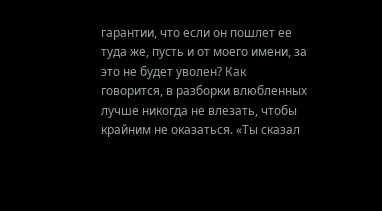гарантии, что если он пошлет ее туда же, пусть и от моего имени, за это не будет уволен? Как говорится, в разборки влюбленных лучше никогда не влезать, чтобы крайним не оказаться. «Ты сказал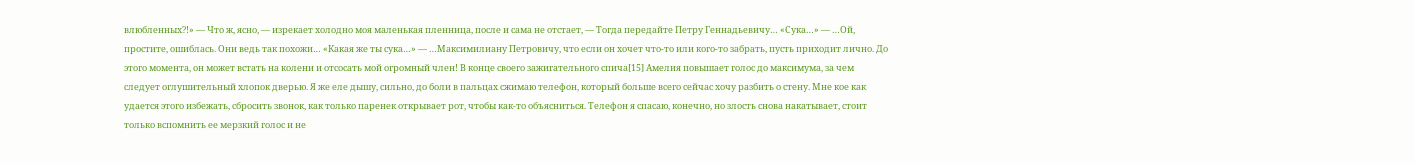влюбленных?!» — Что ж, ясно, — изрекает холодно моя маленькая пленница, после и сама не отстает, — Тогда передайте Петру Геннадьевичу… «Сука…» — …Ой, простите, ошиблась. Они ведь так похожи… «Какая же ты сука…» — …Максимилиану Петровичу, что если он хочет что-то или кого-то забрать, пусть приходит лично. До этого момента, он может встать на колени и отсосать мой огромный член! В конце своего зажигательного спича[15] Амелия повышает голос до максимума, за чем следует оглушительный хлопок дверью. Я же еле дышу, сильно, до боли в пальцах сжимаю телефон, который больше всего сейчас хочу разбить о стену. Мне кое как удается этого избежать, сбросить звонок, как только паренек открывает рот, чтобы как-то объясниться. Телефон я спасаю, конечно, но злость снова накатывает, стоит только вспомнить ее мерзкий голос и не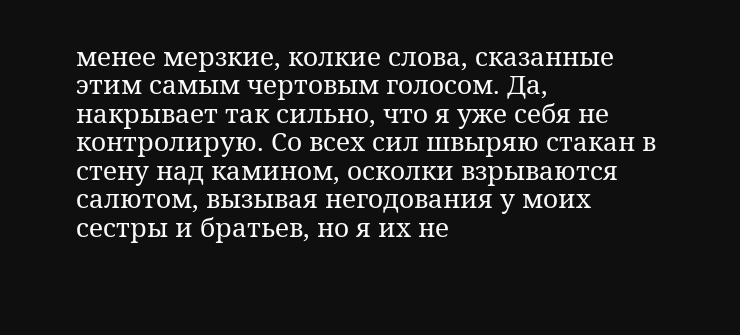менее мерзкие, колкие слова, сказанные этим самым чертовым голосом. Да, накрывает так сильно, что я уже себя не контролирую. Со всех сил швыряю стакан в стену над камином, осколки взрываются салютом, вызывая негодования у моих сестры и братьев, но я их не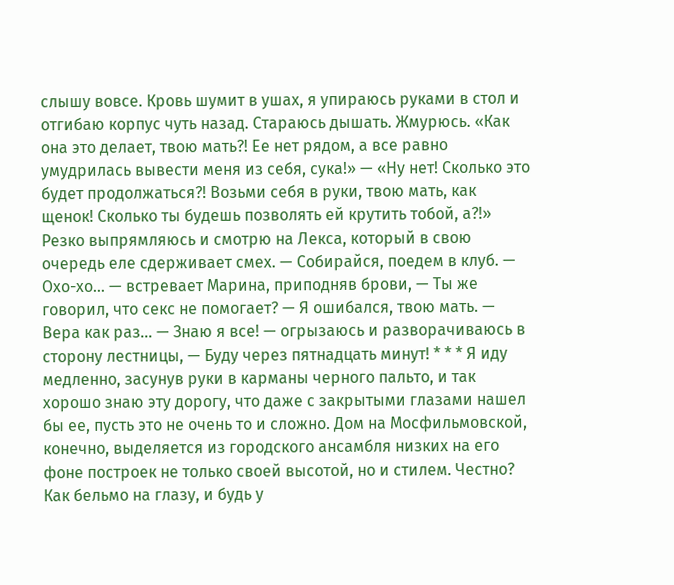слышу вовсе. Кровь шумит в ушах, я упираюсь руками в стол и отгибаю корпус чуть назад. Стараюсь дышать. Жмурюсь. «Как она это делает, твою мать?! Ее нет рядом, а все равно умудрилась вывести меня из себя, сука!» — «Ну нет! Сколько это будет продолжаться?! Возьми себя в руки, твою мать, как щенок! Сколько ты будешь позволять ей крутить тобой, а?!» Резко выпрямляюсь и смотрю на Лекса, который в свою очередь еле сдерживает смех. — Собирайся, поедем в клуб. — Охо-хо… — встревает Марина, приподняв брови, — Ты же говорил, что секс не помогает? — Я ошибался, твою мать. — Вера как раз… — Знаю я все! — огрызаюсь и разворачиваюсь в сторону лестницы, — Буду через пятнадцать минут! * * * Я иду медленно, засунув руки в карманы черного пальто, и так хорошо знаю эту дорогу, что даже с закрытыми глазами нашел бы ее, пусть это не очень то и сложно. Дом на Мосфильмовской, конечно, выделяется из городского ансамбля низких на его фоне построек не только своей высотой, но и стилем. Честно? Как бельмо на глазу, и будь у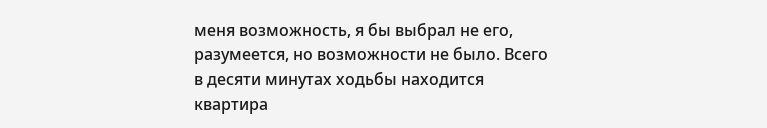меня возможность, я бы выбрал не его, разумеется, но возможности не было. Всего в десяти минутах ходьбы находится квартира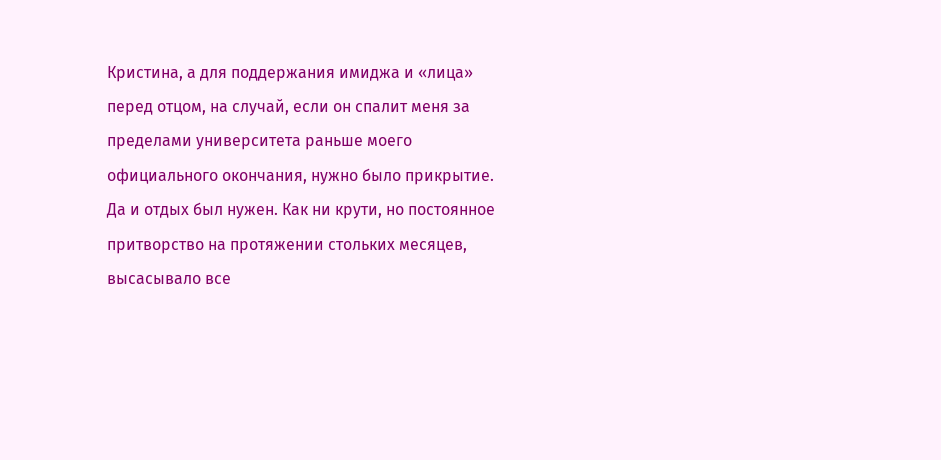Кристина, а для поддержания имиджа и «лица» перед отцом, на случай, если он спалит меня за пределами университета раньше моего официального окончания, нужно было прикрытие. Да и отдых был нужен. Как ни крути, но постоянное притворство на протяжении стольких месяцев, высасывало все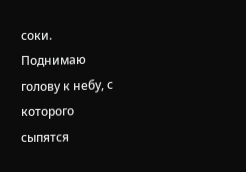соки. Поднимаю голову к небу, с которого сыпятся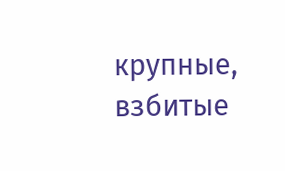крупные, взбитые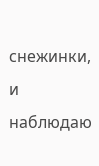снежинки, и наблюдаю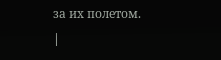за их полетом. |